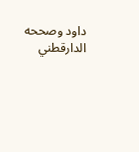داود وصححه الدارقطني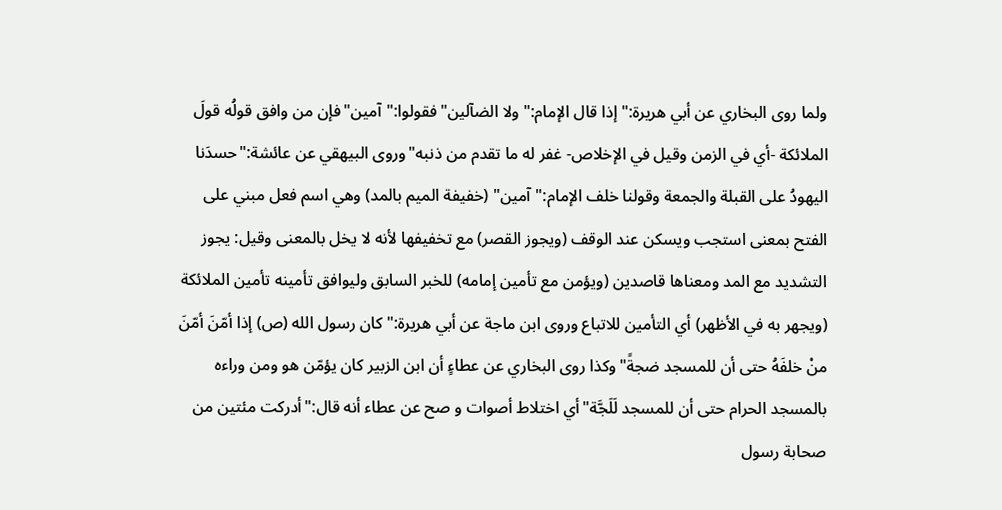ولما روى البخاري عن أبي هريرة:"إذا قال الإمام:"ولا الضآلين"فقولوا:"آمين"فإن من وافق قولُه قولَ الملائكة -أي في الزمن وقيل في الإخلاص- غفر له ما تقدم من ذنبه"وروى البيهقي عن عائشة:"حسدَنا اليهودُ على القبلة والجمعة وقولنا خلف الإمام:"آمين" (خفيفة الميم بالمد) وهي اسم فعل مبني على الفتح بمعنى استجب ويسكن عند الوقف (ويجوز القصر) مع تخفيفها لأنه لا يخل بالمعنى وقيل: يجوز التشديد مع المد ومعناها قاصدين (ويؤمن مع تأمين إمامه) للخبر السابق وليوافق تأمينه تأمين الملائكة (ويجهر به في الأظهر) أي التأمين للاتباع وروى ابن ماجة عن أبي هريرة:"كان رسول الله (ص) إذا أمّنَ أمّنَ منْ خلفَهُ حتى أن للمسجد ضجةً"وكذا روى البخاري عن عطاءٍ أن ابن الزبير كان يؤمّن هو ومن وراءه بالمسجد الحرام حتى أن للمسجد لَلَجَّة"أي اختلاط أصوات و صح عن عطاء أنه قال:"أدركت مئتين من صحابة رسول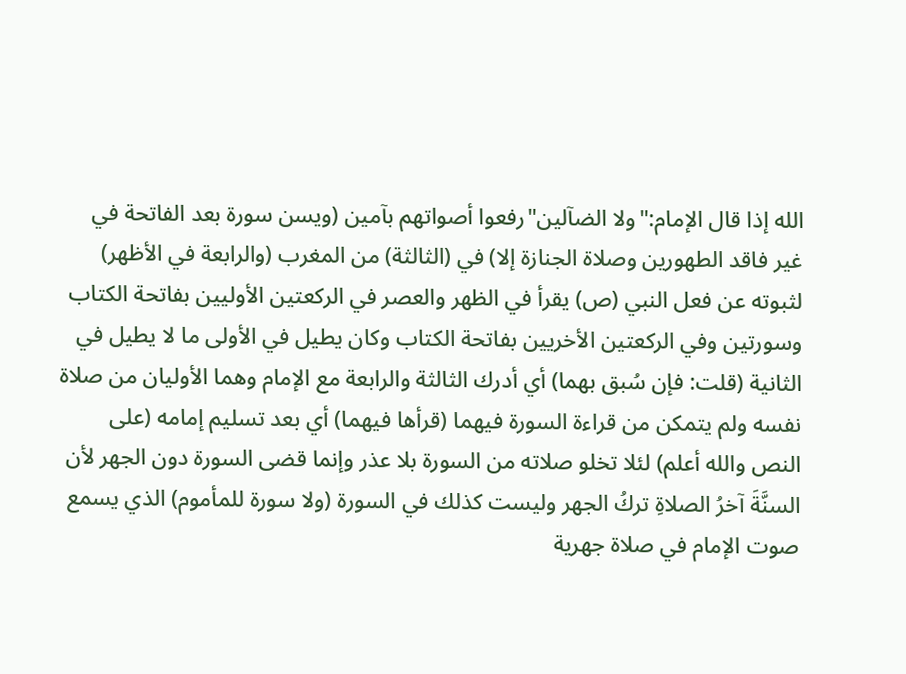الله إذا قال الإمام:"ولا الضآلين"رفعوا أصواتهم بآمين (ويسن سورة بعد الفاتحة في غير فاقد الطهورين وصلاة الجنازة إلا) في (الثالثة) من المغرب (والرابعة في الأظهر) لثبوته عن فعل النبي (ص) يقرأ في الظهر والعصر في الركعتين الأوليين بفاتحة الكتاب وسورتين وفي الركعتين الأخريين بفاتحة الكتاب وكان يطيل في الأولى ما لا يطيل في الثانية (قلت: فإن سُبق بهما) أي أدرك الثالثة والرابعة مع الإمام وهما الأوليان من صلاة نفسه ولم يتمكن من قراءة السورة فيهما (قرأها فيهما) أي بعد تسليم إمامه (على النص والله أعلم) لئلا تخلو صلاته من السورة بلا عذر وإنما قضى السورة دون الجهر لأن السنَّةَ آخرُ الصلاةِ تركُ الجهر وليست كذلك في السورة (ولا سورة للمأموم) الذي يسمع صوت الإمام في صلاة جهرية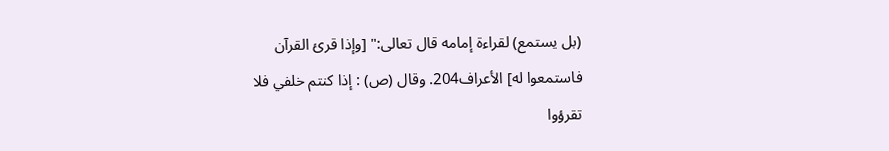(بل يستمع) لقراءة إمامه قال تعالى:" [وإذا قرئ القرآن فاستمعوا له] الأعراف204. وقال (ص) : إذا كنتم خلفي فلا تقرؤوا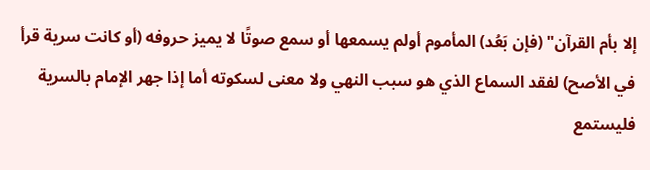إلا بأم القرآن" (فإن بَعُد) المأموم أولم يسمعها أو سمع صوتًا لا يميز حروفه (أو كانت سرية قرأ في الأصح) لفقد السماع الذي هو سبب النهي ولا معنى لسكوته أما إذا جهر الإمام بالسرية فليستمع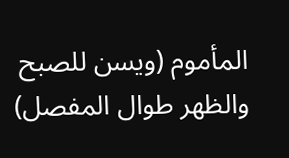المأموم (ويسن للصبح والظهر طوال المفصل)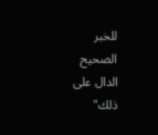للخبر الصحيح الدال على ذلك"